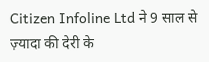Citizen Infoline Ltd ने 9 साल से ज़्यादा की देरी के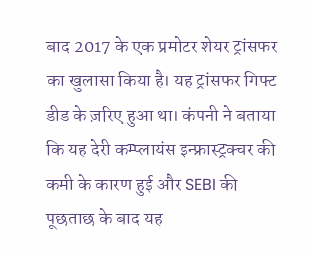बाद 2017 के एक प्रमोटर शेयर ट्रांसफर का खुलासा किया है। यह ट्रांसफर गिफ्ट डीड के ज़रिए हुआ था। कंपनी ने बताया कि यह देरी कम्प्लायंस इन्फ्रास्ट्रक्चर की कमी के कारण हुई और SEBI की पूछताछ के बाद यह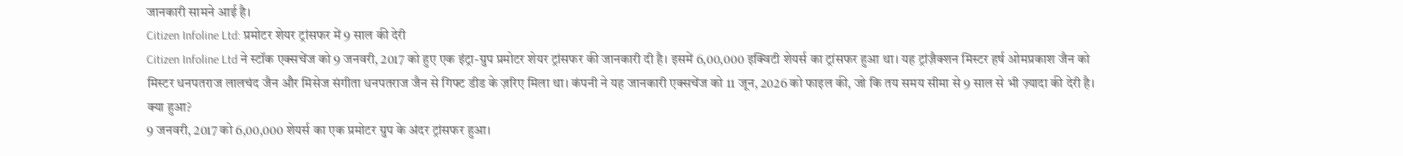जानकारी सामने आई है।
Citizen Infoline Ltd: प्रमोटर शेयर ट्रांसफर में 9 साल की देरी
Citizen Infoline Ltd ने स्टॉक एक्सचेंज को 9 जनवरी, 2017 को हुए एक इंट्रा-ग्रुप प्रमोटर शेयर ट्रांसफर की जानकारी दी है। इसमें 6,00,000 इक्विटी शेयर्स का ट्रांसफर हुआ था। यह ट्रांज़ैक्शन मिस्टर हर्ष ओमप्रकाश जैन को मिस्टर धनपतराज लालचंद जैन और मिसेज संगीता धनपतराज जैन से गिफ्ट डीड के ज़रिए मिला था। कंपनी ने यह जानकारी एक्सचेंज को 11 जून, 2026 को फाइल की, जो कि तय समय सीमा से 9 साल से भी ज़्यादा की देरी है।
क्या हुआ?
9 जनवरी, 2017 को 6,00,000 शेयर्स का एक प्रमोटर ग्रुप के अंदर ट्रांसफर हुआ।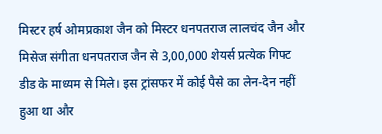मिस्टर हर्ष ओमप्रकाश जैन को मिस्टर धनपतराज लालचंद जैन और मिसेज संगीता धनपतराज जैन से 3,00,000 शेयर्स प्रत्येक गिफ्ट डीड के माध्यम से मिले। इस ट्रांसफर में कोई पैसे का लेन-देन नहीं हुआ था और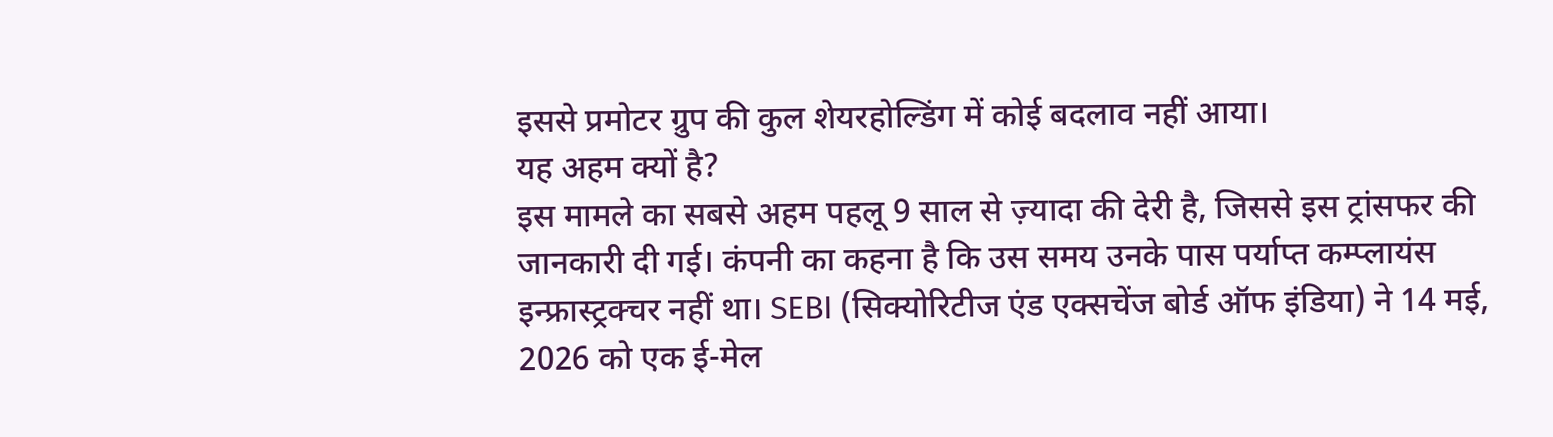इससे प्रमोटर ग्रुप की कुल शेयरहोल्डिंग में कोई बदलाव नहीं आया।
यह अहम क्यों है?
इस मामले का सबसे अहम पहलू 9 साल से ज़्यादा की देरी है, जिससे इस ट्रांसफर की जानकारी दी गई। कंपनी का कहना है कि उस समय उनके पास पर्याप्त कम्प्लायंस इन्फ्रास्ट्रक्चर नहीं था। SEBI (सिक्योरिटीज एंड एक्सचेंज बोर्ड ऑफ इंडिया) ने 14 मई, 2026 को एक ई-मेल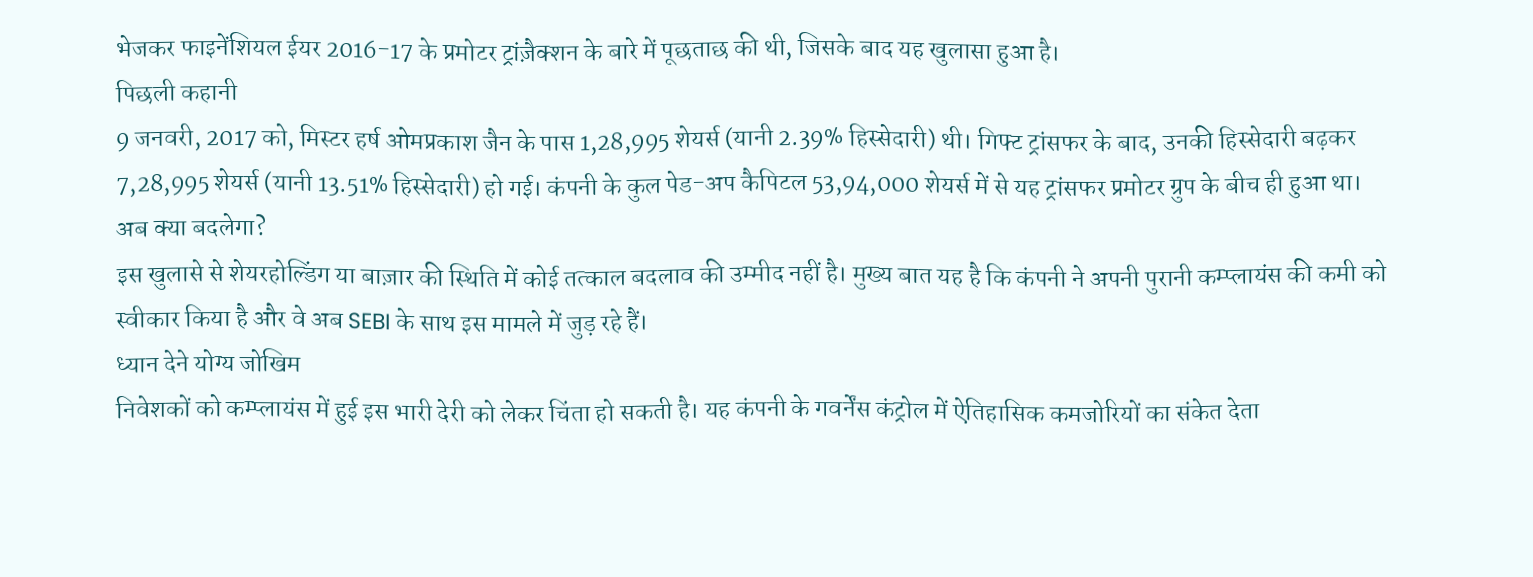भेजकर फाइनेंशियल ईयर 2016-17 के प्रमोटर ट्रांज़ैक्शन के बारे में पूछताछ की थी, जिसके बाद यह खुलासा हुआ है।
पिछली कहानी
9 जनवरी, 2017 को, मिस्टर हर्ष ओमप्रकाश जैन के पास 1,28,995 शेयर्स (यानी 2.39% हिस्सेदारी) थी। गिफ्ट ट्रांसफर के बाद, उनकी हिस्सेदारी बढ़कर 7,28,995 शेयर्स (यानी 13.51% हिस्सेदारी) हो गई। कंपनी के कुल पेड-अप कैपिटल 53,94,000 शेयर्स में से यह ट्रांसफर प्रमोटर ग्रुप के बीच ही हुआ था।
अब क्या बदलेगा?
इस खुलासे से शेयरहोल्डिंग या बाज़ार की स्थिति में कोई तत्काल बदलाव की उम्मीद नहीं है। मुख्य बात यह है कि कंपनी ने अपनी पुरानी कम्प्लायंस की कमी को स्वीकार किया है और वे अब SEBI के साथ इस मामले में जुड़ रहे हैं।
ध्यान देने योग्य जोखिम
निवेशकों को कम्प्लायंस में हुई इस भारी देरी को लेकर चिंता हो सकती है। यह कंपनी के गवर्नेंस कंट्रोल में ऐतिहासिक कमजोरियों का संकेत देता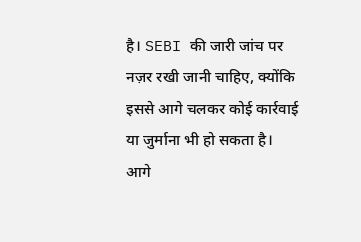है। SEBI की जारी जांच पर नज़र रखी जानी चाहिए, क्योंकि इससे आगे चलकर कोई कार्रवाई या जुर्माना भी हो सकता है।
आगे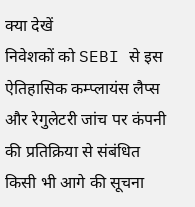क्या देखें
निवेशकों को SEBI से इस ऐतिहासिक कम्प्लायंस लैप्स और रेगुलेटरी जांच पर कंपनी की प्रतिक्रिया से संबंधित किसी भी आगे की सूचना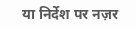या निर्देश पर नज़र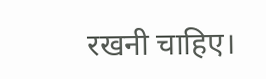रखनी चाहिए।